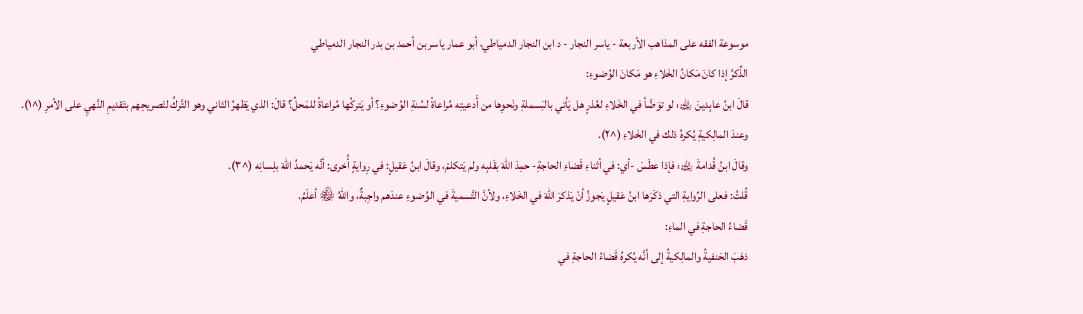موسوعة الفقه على المذاهب الأربعة - ياسر النجار - د ابن النجار الدمياطي، أبو عمار ياسر بن أحمد بن بدر النجار الدمياطي
الذِّكرُ إذا كانَ مَكانُ الخَلاءِ هو مَكانَ الوُضوءِ:
قالَ ابنُ عابِدينَ ﵀: لو توَضَّأ في الخَلاءِ لعُذرٍ هل يَأتي بالبَسملةِ ونَحوِها من أَدعيتِه مُراعاةً لسُنةِ الوُضوءِ؟ أو يَتركُها مُراعاةً للمَحلِّ؟ قالَ: الذي يَظهرُ الثاني وهو التَّركُ لتَصريحِهم بتَقديمِ النَّهيِ على الأمرِ (^١).
وعندَ المالِكيةِ يُكرهُ ذلك في الخَلاءِ (^٢).
وقالَ ابنُ قُدامةَ ﵀: فإذا عطَسَ -أي: في أثناءِ قَضاءِ الحاجةِ- حمِدَ اللهَ بقَلبِه ولم يَتكلمْ، وقالَ ابنُ عَقيلٍ: في رِوايةٍ أُخرى: أنَّه يَحمدُ اللهَ بلِسانِه (^٣).
قُلتُ: فعلى الرِّوايةِ التي ذكَرَها ابنُ عَقيلٍ يَجوزُ أنْ يَذكرَ اللهَ في الخَلاءِ، ولأنَّ التَّسميةَ في الوُضوءِ عندَهم واجِبةٌ، واللهُ ﷾ أعلَمُ.
قَضاءُ الحاجةِ في الماءِ:
ذهَبَ الحَنفيةُ والمالِكيةُ إلى أنَّه يُكرهُ قَضاءُ الحاجةِ في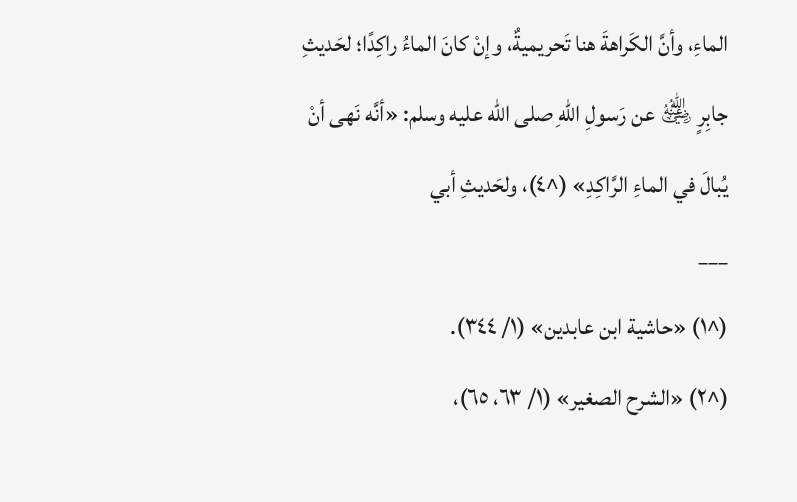الماءِ، وأنَّ الكَراهةَ هنا تَحريميةٌ، وإنْ كانَ الماءُ راكِدًا؛ لحَديثِ جابِرٍ ﵁ عن رَسولِ اللهِ صلى الله عليه وسلم: «أنَّه نَهى أنْ يُبالَ في الماءِ الرَّاكِدِ» (^٤)، ولحَديثِ أبي
___
(^١) «حاشية ابن عابدين» (١/ ٣٤٤).
(^٢) «الشرح الصغير» (١/ ٦٣، ٦٥)،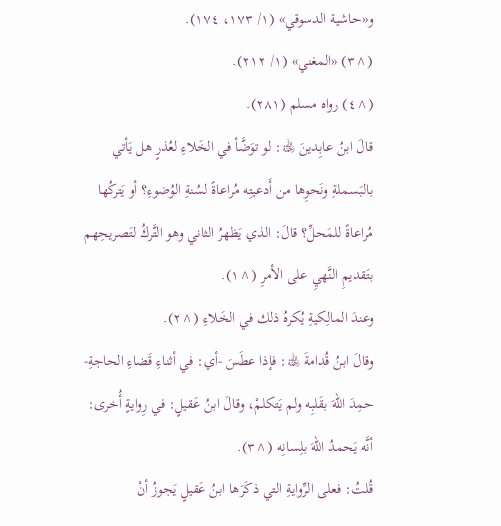و«حاشية الدسوقي» (١/ ١٧٣، ١٧٤).
(^٣) «المغني» (١/ ٢١٢).
(^٤) رواه مسلم (٢٨١).
قالَ ابنُ عابِدينَ ﵀: لو توَضَّأ في الخَلاءِ لعُذرٍ هل يَأتي بالبَسملةِ ونَحوِها من أَدعيتِه مُراعاةً لسُنةِ الوُضوءِ؟ أو يَتركُها مُراعاةً للمَحلِّ؟ قالَ: الذي يَظهرُ الثاني وهو التَّركُ لتَصريحِهم بتَقديمِ النَّهيِ على الأمرِ (^١).
وعندَ المالِكيةِ يُكرهُ ذلك في الخَلاءِ (^٢).
وقالَ ابنُ قُدامةَ ﵀: فإذا عطَسَ -أي: في أثناءِ قَضاءِ الحاجةِ- حمِدَ اللهَ بقَلبِه ولم يَتكلمْ، وقالَ ابنُ عَقيلٍ: في رِوايةٍ أُخرى: أنَّه يَحمدُ اللهَ بلِسانِه (^٣).
قُلتُ: فعلى الرِّوايةِ التي ذكَرَها ابنُ عَقيلٍ يَجوزُ أنْ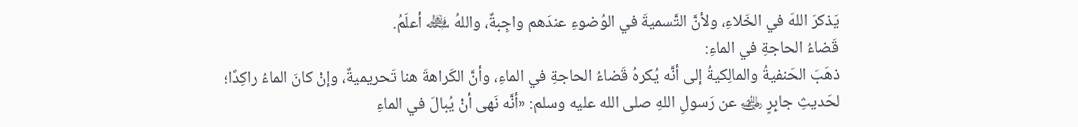يَذكرَ اللهَ في الخَلاءِ، ولأنَّ التَّسميةَ في الوُضوءِ عندَهم واجِبةٌ، واللهُ ﷾ أعلَمُ.
قَضاءُ الحاجةِ في الماءِ:
ذهَبَ الحَنفيةُ والمالِكيةُ إلى أنَّه يُكرهُ قَضاءُ الحاجةِ في الماءِ، وأنَّ الكَراهةَ هنا تَحريميةٌ، وإنْ كانَ الماءُ راكِدًا؛ لحَديثِ جابِرٍ ﵁ عن رَسولِ اللهِ صلى الله عليه وسلم: «أنَّه نَهى أنْ يُبالَ في الماءِ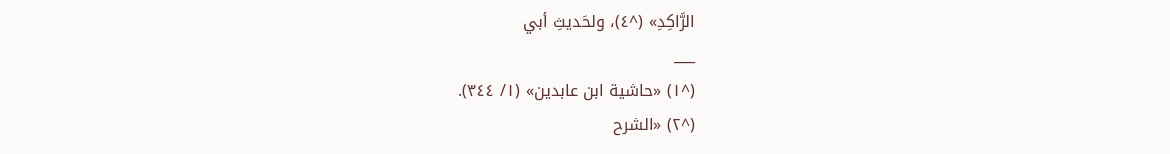الرَّاكِدِ» (^٤)، ولحَديثِ أبي
___
(^١) «حاشية ابن عابدين» (١/ ٣٤٤).
(^٢) «الشرح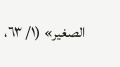الصغير» (١/ ٦٣،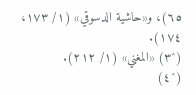٦٥)، و«حاشية الدسوقي» (١/ ١٧٣، ١٧٤).
(^٣) «المغني» (١/ ٢١٢).
(^٤)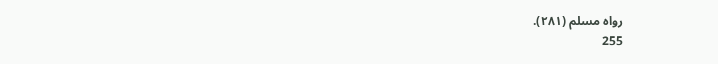رواه مسلم (٢٨١).
255